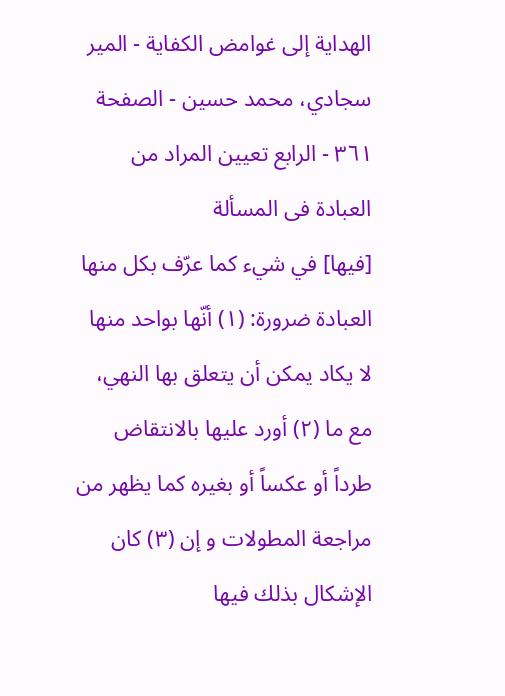الهداية إلى غوامض الكفاية - المير سجادي، محمد حسين - الصفحة ٣٦١ - الرابع تعيين المراد من العبادة فى المسألة
[فيها] في شيء كما عرّف بكل منها العبادة ضرورة: (١) أنّها بواحد منها لا يكاد يمكن أن يتعلق بها النهي، مع ما (٢) أورد عليها بالانتقاض طرداً أو عكساً أو بغيره كما يظهر من مراجعة المطولات و إن (٣) كان الإشكال بذلك فيها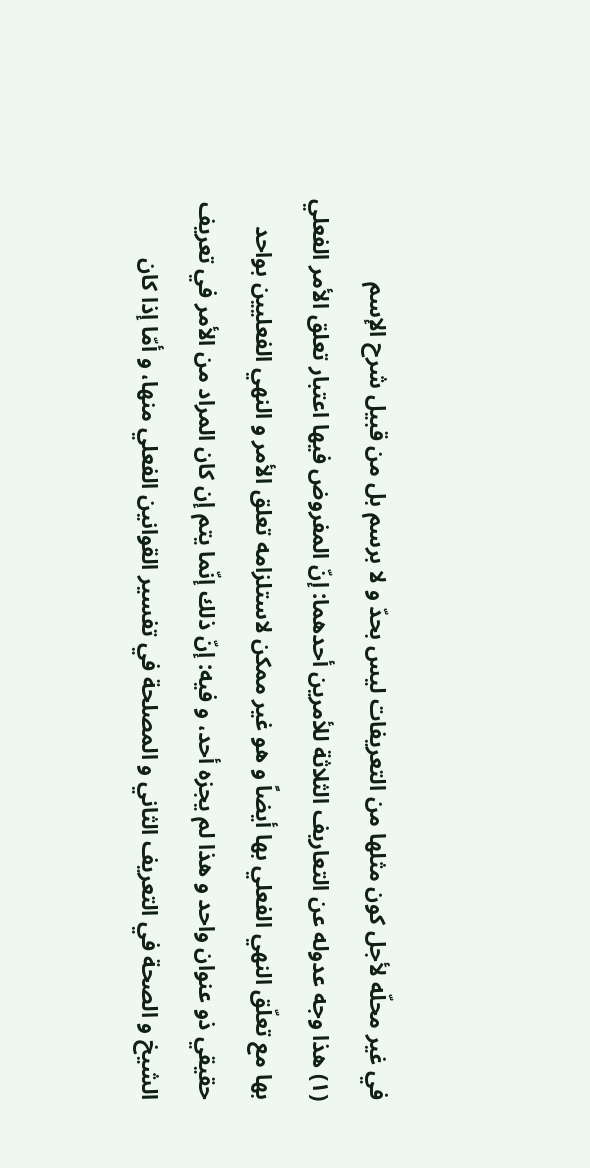في غير محلّه لأجل كون مثلها من التعريفات ليس بحدّ و لا برسم بل من قبيل شرح الإسم
(١) هذا وجه عدوله عن التعاريف الثلاثة للأمرين أحدهما: إنّ المفروض فيها اعتبار تعلق الأمر الفعلي بها مع تعلّق النهي الفعلي بها أيضاً و هو غير ممكن لاستلزامه تعلق الأمر و النهي الفعليين بواحد حقيقي ذو عنوان واحد و هذا لم يجزه أحد، و فيه: إنّ ذلك إنّما يتم إن كان المراد من الأمر في تعريف الشيخ و الصحة في التعريف الثاني و المصلحة في تفسير القوانين الفعلي منها، و أمّا إذا كان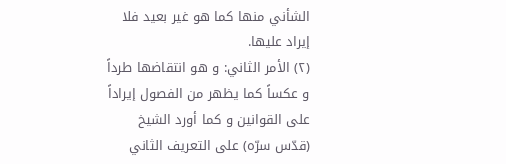الشأني منها كما هو غير بعيد فلا إيراد عليها.
(٢) الأمر الثاني: و هو انتقاضها طرداً و عكساً كما يظهر من الفصول إيراداً على القوانين و كما أورد الشيخ (قدّس سرّه) على التعريف الثاني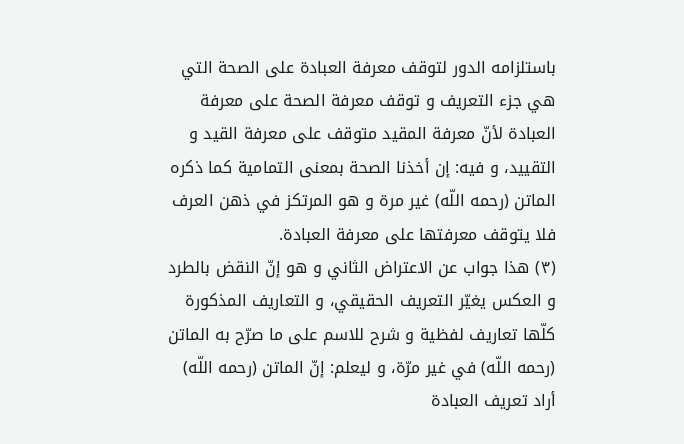باستلزامه الدور لتوقف معرفة العبادة على الصحة التي هي جزء التعريف و توقف معرفة الصحة على معرفة العبادة لأنّ معرفة المقيد متوقف على معرفة القيد و التقييد، و فيه: إن أخذنا الصحة بمعنى التمامية كما ذكره الماتن (رحمه اللّه) غير مرة و هو المرتكز في ذهن العرف فلا يتوقف معرفتها على معرفة العبادة.
(٣) هذا جواب عن الاعتراض الثاني و هو إنّ النقض بالطرد و العكس يغيّر التعريف الحقيقي، و التعاريف المذكورة كلّها تعاريف لفظية و شرح للاسم على ما صرّح به الماتن (رحمه اللّه) في غير مرّة، و ليعلم: إنّ الماتن (رحمه اللّه) أراد تعريف العبادة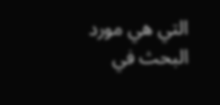التي هي مورد البحث في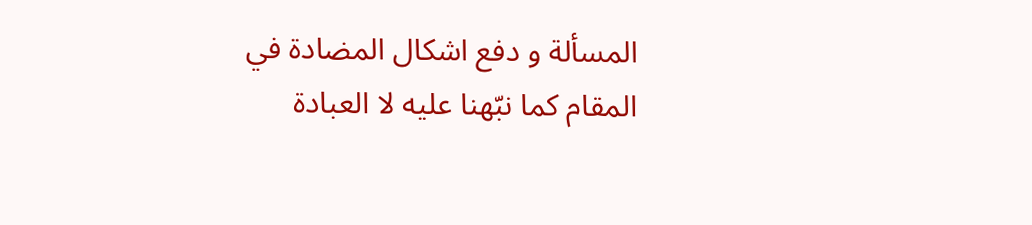المسألة و دفع اشكال المضادة في المقام كما نبّهنا عليه لا العبادة